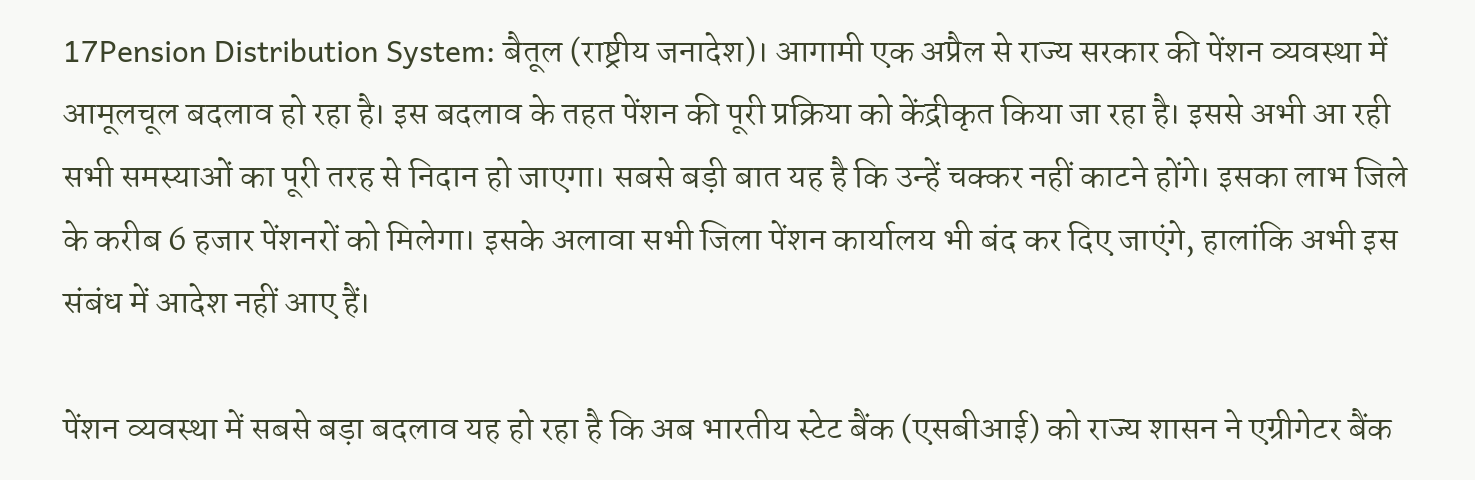17Pension Distribution System: बैतूल (राष्ट्रीय जनादेश)। आगामी एक अप्रैल से राज्य सरकार की पेंशन व्यवस्था में आमूलचूल बदलाव हो रहा है। इस बदलाव के तहत पेंशन की पूरी प्रक्रिया को केंद्रीकृत किया जा रहा है। इससे अभी आ रही सभी समस्याओं का पूरी तरह से निदान हो जाएगा। सबसे बड़ी बात यह है कि उन्हें चक्कर नहीं काटने होंगे। इसका लाभ जिले के करीब 6 हजार पेंशनरों को मिलेगा। इसके अलावा सभी जिला पेंशन कार्यालय भी बंद कर दिए जाएंगे, हालांकि अभी इस संबंध में आदेश नहीं आए हैं।

पेंशन व्यवस्था में सबसे बड़ा बदलाव यह हो रहा है कि अब भारतीय स्टेट बैंक (एसबीआई) को राज्य शासन ने एग्रीगेटर बैंक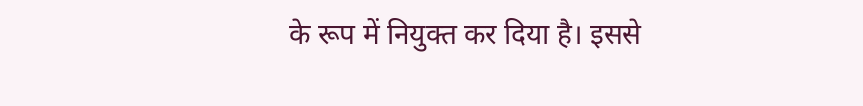के रूप में नियुक्त कर दिया है। इससे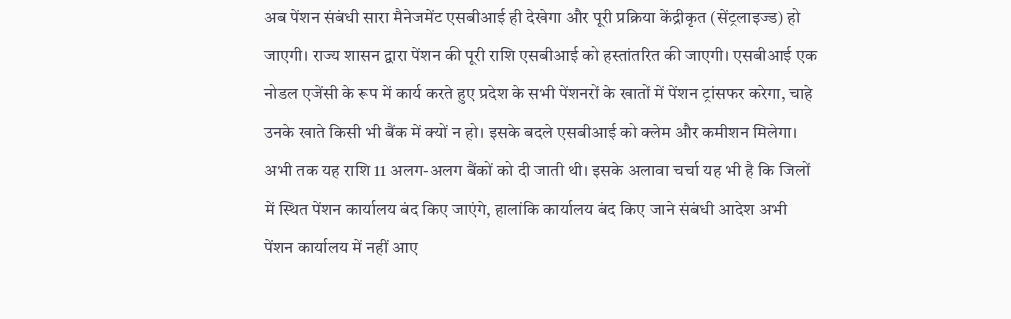अब पेंशन संबंधी सारा मैनेजमेंट एसबीआई ही देखेगा और पूरी प्रक्रिया केंद्रीकृत (सेंट्रलाइज्ड) हो जाएगी। राज्य शासन द्वारा पेंशन की पूरी राशि एसबीआई को हस्तांतरित की जाएगी। एसबीआई एक नोडल एजेंसी के रूप में कार्य करते हुए प्रदेश के सभी पेंशनरों के खातों में पेंशन ट्रांसफर करेगा, चाहे उनके खाते किसी भी बैंक में क्यों न हो। इसके बदले एसबीआई को क्लेम और कमीशन मिलेगा। अभी तक यह राशि 11 अलग-अलग बैंकों को दी जाती थी। इसके अलावा चर्चा यह भी है कि जिलों में स्थित पेंशन कार्यालय बंद किए जाएंगे, हालांकि कार्यालय बंद किए जाने संबंधी आदेश अभी पेंशन कार्यालय में नहीं आए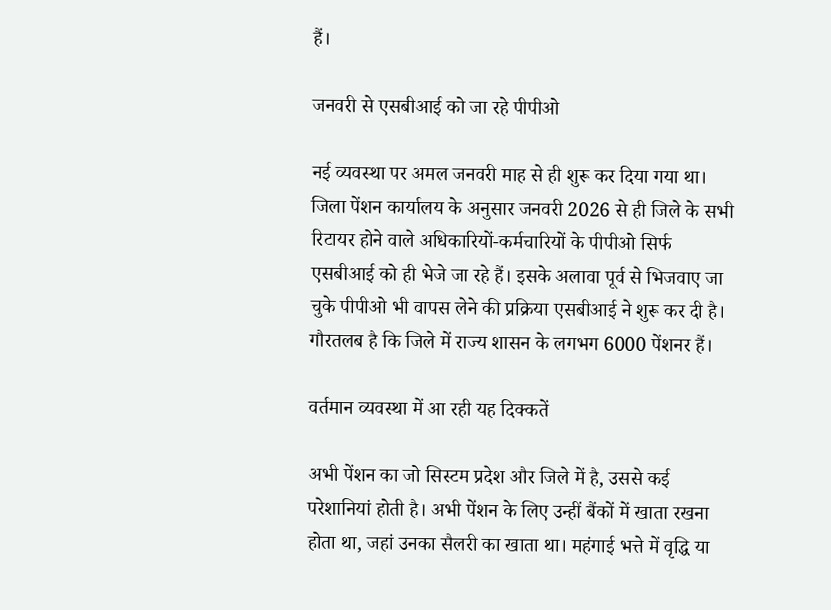हैं।

जनवरी से एसबीआई को जा रहे पीपीओ

नई व्यवस्था पर अमल जनवरी माह से ही शुरू कर दिया गया था। जिला पेंशन कार्यालय के अनुसार जनवरी 2026 से ही जिले के सभी रिटायर होने वाले अधिकारियों-कर्मचारियों के पीपीओ सिर्फ एसबीआई को ही भेजे जा रहे हैं। इसके अलावा पूर्व से भिजवाए जा चुके पीपीओ भी वापस लेने की प्रक्रिया एसबीआई ने शुरू कर दी है। गौरतलब है कि जिले में राज्य शासन के लगभग 6000 पेंशनर हैं।

वर्तमान व्यवस्था में आ रही यह दिक्कतें

अभी पेंशन का जो सिस्टम प्रदेश और जिले में है, उससे कई परेशानियां होती है। अभी पेंशन के लिए उन्हीं बैंकों में खाता रखना होता था, जहां उनका सैलरी का खाता था। महंगाई भत्ते में वृद्धि या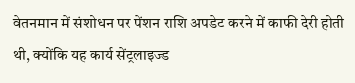वेतनमान में संशोधन पर पेंशन राशि अपडेट करने में काफी देरी होती थी, क्योंकि यह कार्य सेंट्रलाइज्ड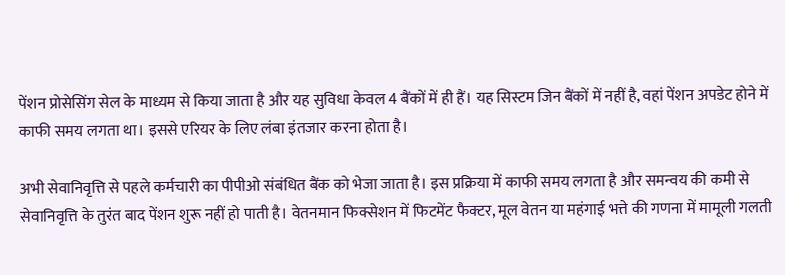पेंशन प्रोसेसिंग सेल के माध्यम से किया जाता है और यह सुविधा केवल 4 बैंकों में ही हैं। यह सिस्टम जिन बैंकों में नहीं है, वहां पेंशन अपडेट होने में काफी समय लगता था। इससे एरियर के लिए लंबा इंतजार करना होता है।

अभी सेवानिवृत्ति से पहले कर्मचारी का पीपीओ संबंधित बैंक को भेजा जाता है। इस प्रक्रिया में काफी समय लगता है और समन्वय की कमी से सेवानिवृत्ति के तुरंत बाद पेंशन शुरू नहीं हो पाती है। वेतनमान फिक्सेशन में फिटमेंट फैक्टर, मूल वेतन या महंगाई भत्ते की गणना में मामूली गलती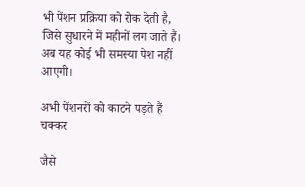भी पेंशन प्रक्रिया को रोक देती है, जिसे सुधारने में महीनों लग जाते हैं। अब यह कोई भी समस्या पेश नहीं आएगी।

अभी पेंशनरों को काटने पड़ते हैं चक्कर

जैसे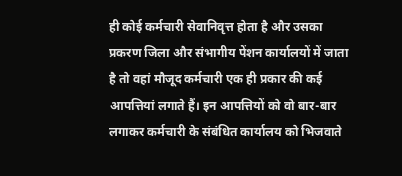ही कोई कर्मचारी सेवानिवृत्त होता है और उसका प्रकरण जिला और संभागीय पेंशन कार्यालयों में जाता है तो वहां मौजूद कर्मचारी एक ही प्रकार की कई आपत्तियां लगाते हैं। इन आपत्तियों को वो बार-बार लगाकर कर्मचारी के संबंधित कार्यालय को भिजवाते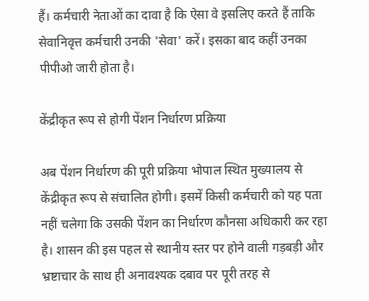हैं। कर्मचारी नेताओं का दावा है कि ऐसा वे इसलिए करते हैं ताकि सेवानिवृत्त कर्मचारी उनकी 'सेवा' करें। इसका बाद कहीं उनका पीपीओ जारी होता है।

केंद्रीकृत रूप से होगी पेंशन निर्धारण प्रक्रिया

अब पेंशन निर्धारण की पूरी प्रक्रिया भोपाल स्थित मुख्यालय से केंद्रीकृत रूप से संचालित होगी। इसमें किसी कर्मचारी को यह पता नहीं चलेगा कि उसकी पेंशन का निर्धारण कौनसा अधिकारी कर रहा है। शासन की इस पहल से स्थानीय स्तर पर होने वाली गड़बड़ी और भ्रष्टाचार के साथ ही अनावश्यक दबाव पर पूरी तरह से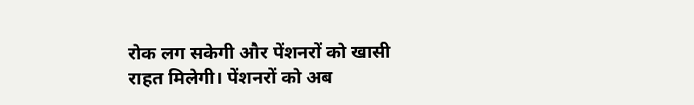रोक लग सकेगी और पेंशनरों को खासी राहत मिलेगी। पेंशनरों को अब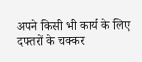अपने किसी भी कार्य के लिए दफ्तरों के चक्कर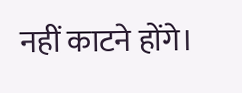नहीं काटने होंगे।